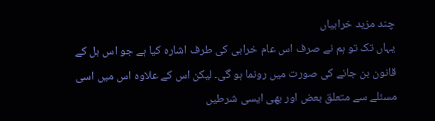چند مزید خرابیاں
یہاں تک تو ہم نے صرف اس عام خرابی کی طرف اشارہ کیا ہے جو اس بل کے قانون بن جانے کی صورت میں رونما ہو گی۔ لیکن اس کے علاوہ اس میں اسی مسئلے سے متعلق بعض اور بھی ایسی شرطیں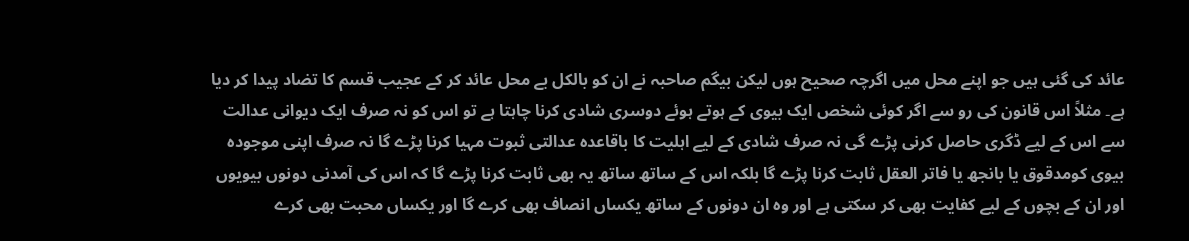عائد کی گئی ہیں جو اپنے محل میں اگرچہ صحیح ہوں لیکن بیگم صاحبہ نے ان کو بالکل بے محل عائد کر کے عجیب قسم کا تضاد پیدا کر دیا ہے۔ مثلاً اس قانون کی رو سے اگر کوئی شخص ایک بیوی کے ہوتے ہوئے دوسری شادی کرنا چاہتا ہے تو اس کو نہ صرف ایک دیوانی عدالت سے اس کے لیے ڈگری حاصل کرنی پڑے گی نہ صرف شادی کے لیے اہلیت کا باقاعدہ عدالتی ثبوت مہیا کرنا پڑے گا نہ صرف اپنی موجودہ بیوی کومدقوق یا بانجھ یا فاتر العقل ثابت کرنا پڑے گا بلکہ اس کے ساتھ ساتھ یہ بھی ثابت کرنا پڑے گا کہ اس کی آمدنی دونوں بیویوں اور ان کے بچوں کے لیے کفایت بھی کر سکتی ہے اور وہ ان دونوں کے ساتھ یکساں انصاف بھی کرے گا اور یکساں محبت بھی کرے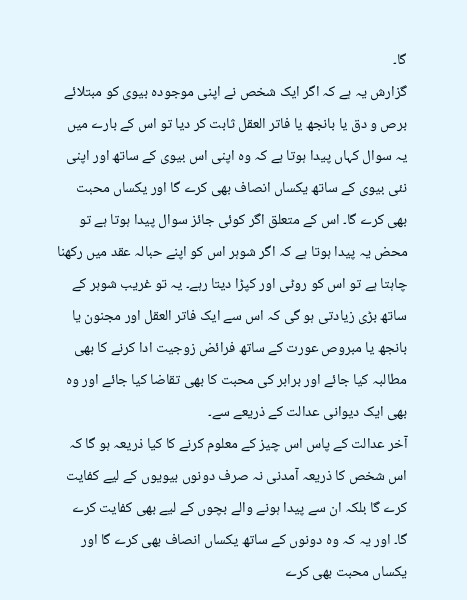گا۔
گزارش یہ ہے کہ اگر ایک شخص نے اپنی موجودہ بیوی کو مبتلائے برص و دق یا بانجھ یا فاتر العقل ثابت کر دیا تو اس کے بارے میں یہ سوال کہاں پیدا ہوتا ہے کہ وہ اپنی اس بیوی کے ساتھ اور اپنی نئی بیوی کے ساتھ یکساں انصاف بھی کرے گا اور یکساں محبت بھی کرے گا۔ اس کے متعلق اگر کوئی جائز سوال پیدا ہوتا ہے تو محض یہ پیدا ہوتا ہے کہ اگر شوہر اس کو اپنے حبالہ عقد میں رکھنا چاہتا ہے تو اس کو روٹی اور کپڑا دیتا رہے۔ یہ تو غریب شوہر کے ساتھ بڑی زیادتی ہو گی کہ اس سے ایک فاتر العقل اور مجنون یا بانجھ یا مبروص عورت کے ساتھ فرائض زوجیت ادا کرنے کا بھی مطالبہ کیا جائے اور برابر کی محبت کا بھی تقاضا کیا جائے اور وہ بھی ایک دیوانی عدالت کے ذریعے سے۔
آخر عدالت کے پاس اس چیز کے معلوم کرنے کا کیا ذریعہ ہو گا کہ اس شخص کا ذریعہ آمدنی نہ صرف دونوں بیویوں کے لیے کفایت کرے گا بلکہ ان سے پیدا ہونے والے بچوں کے لیے بھی کفایت کرے گا۔ اور یہ کہ وہ دونوں کے ساتھ یکساں انصاف بھی کرے گا اور یکساں محبت بھی کرے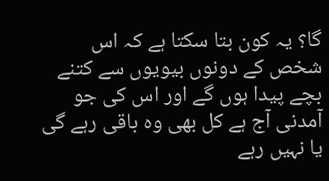گا؟ یہ کون بتا سکتا ہے کہ اس شخص کے دونوں بیویوں سے کتنے بچے پیدا ہوں گے اور اس کی جو آمدنی آج ہے کل بھی وہ باقی رہے گی یا نہیں رہے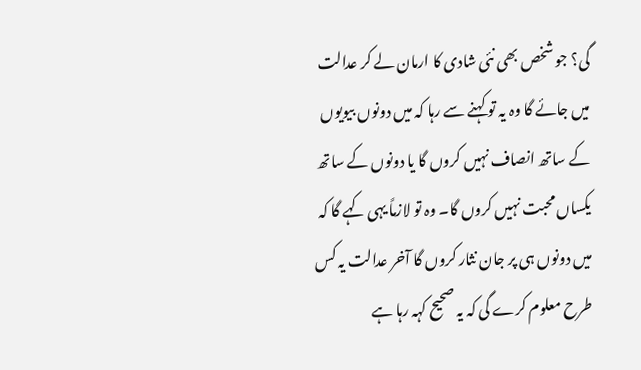گی؟ جو شخص بھی نئی شادی کا ارمان لے کر عدالت میں جائے گا وہ یہ تو کہنے سے رہا کہ میں دونوں بیویوں کے ساتھ انصاف نہیں کروں گا یا دونوں کے ساتھ یکساں محبت نہیں کروں گا۔ وہ تو لازماً یہی کہے گا کہ میں دونوں ہی پر جان نثار کروں گا آخر عدالت یہ کس طرح معلوم کرے گی کہ یہ صحیح کہہ رہا ہے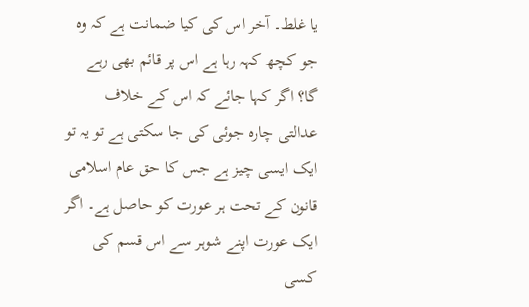یا غلط۔ آخر اس کی کیا ضمانت ہے کہ وہ جو کچھ کہہ رہا ہے اس پر قائم بھی رہے گا؟ اگر کہا جائے کہ اس کے خلاف عدالتی چارہ جوئی کی جا سکتی ہے تو یہ تو ایک ایسی چیز ہے جس کا حق عام اسلامی قانون کے تحت ہر عورت کو حاصل ہے۔ اگر ایک عورت اپنے شوہر سے اس قسم کی کسی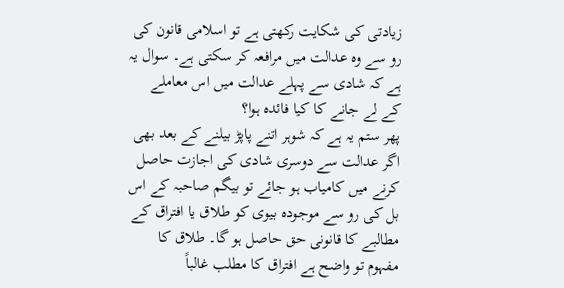زیادتی کی شکایت رکھتی ہے تو اسلامی قانون کی رو سے وہ عدالت میں مرافعہ کر سکتی ہے۔ سوال یہ ہے کہ شادی سے پہلے عدالت میں اس معاملے کے لے جانے کا کیا فائدہ ہوا؟
پھر ستم یہ ہے کہ شوہر اتنے پاپڑ بیلنے کے بعد بھی اگر عدالت سے دوسری شادی کی اجازت حاصل کرنے میں کامیاب ہو جائے تو بیگم صاحبہ کے اس بل کی رو سے موجودہ بیوی کو طلاق یا افتراق کے مطالبے کا قانونی حق حاصل ہو گا۔ طلاق کا مفہوم تو واضح ہے افتراق کا مطلب غالباً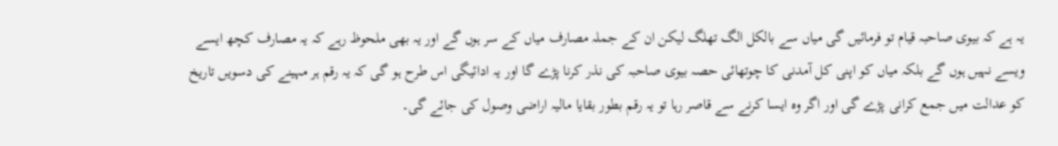یہ ہے کہ بیوی صاحبہ قیام تو فرمائیں گی میاں سے بالکل الگ تھلگ لیکن ان کے جملہ مصارف میاں کے سر ہوں گے اور یہ بھی ملحوظ رہے کہ یہ مصارف کچھ ایسے ویسے نہیں ہوں گے بلکہ میاں کو اپنی کل آمدنی کا چوتھائی حصہ بیوی صاحبہ کی نذر کرنا پڑے گا اور یہ ادائیگی اس طرح ہو گی کہ یہ رقم ہر مہینے کی دسویں تاریخ کو عدالت میں جمع کرانی پڑے گی اور اگر وہ ایسا کرنے سے قاصر رہا تو یہ رقم بطور بقایا مالیہ اراضی وصول کی جائے گی۔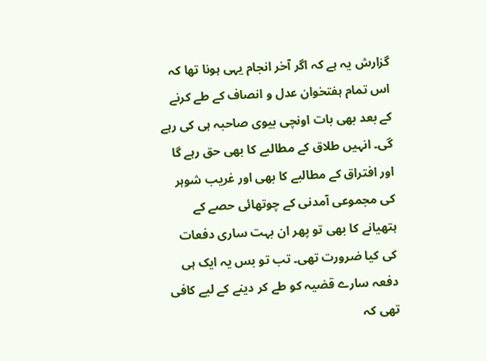گزارش یہ ہے کہ اگر آخر انجام یہی ہونا تھا کہ اس تمام ہفتخوان عدل و انصاف کے طے کرنے کے بعد بھی بات اونچی بیوی صاحبہ ہی کی رہے گی۔ انہیں طلاق کے مطالبے کا بھی حق رہے گا اور افتراق کے مطالبے کا بھی اور غریب شوہر کی مجموعی آمدنی کے چوتھائی حصے کے ہتھیانے کا بھی تو پھر ان بہت ساری دفعات کی کیا ضرورت تھی۔ تب تو بس یہ ایک ہی دفعہ سارے قضیہ کو طے کر دینے کے لیے کافی تھی کہ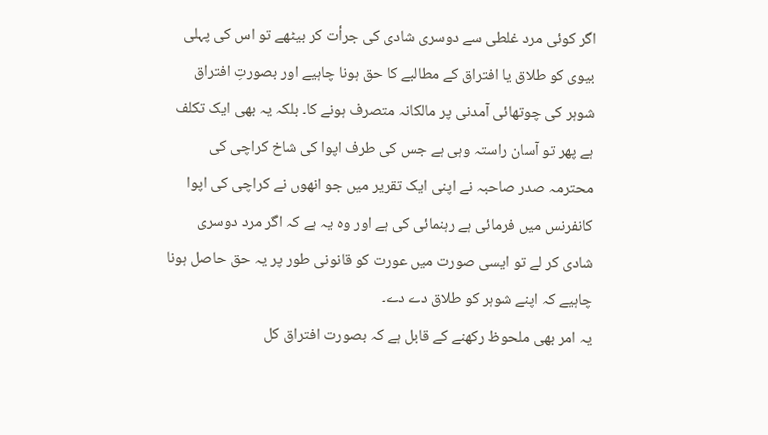اگر کوئی مرد غلطی سے دوسری شادی کی جرأت کر بیٹھے تو اس کی پہلی بیوی کو طلاق یا افتراق کے مطالبے کا حق ہونا چاہیے اور بصورتِ افتراق شوہر کی چوتھائی آمدنی پر مالکانہ متصرف ہونے کا۔ بلکہ یہ بھی ایک تکلف ہے پھر تو آسان راستہ وہی ہے جس کی طرف اپوا کی شاخ کراچی کی محترمہ صدر صاحبہ نے اپنی ایک تقریر میں جو انھوں نے کراچی کی اپوا کانفرنس میں فرمائی ہے رہنمائی کی ہے اور وہ یہ ہے کہ اگر مرد دوسری شادی کر لے تو ایسی صورت میں عورت کو قانونی طور پر یہ حق حاصل ہونا چاہیے کہ اپنے شوہر کو طلاق دے دے۔
یہ امر بھی ملحوظ رکھنے کے قابل ہے کہ بصورت افتراق کل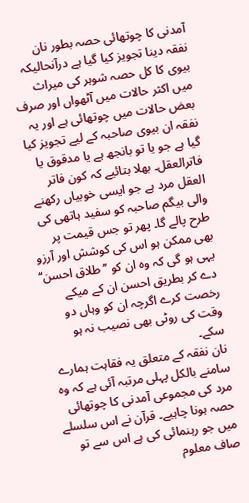آمدنی کا چوتھائی حصہ بطور نان نفقہ دینا تجویز کیا گیا ہے درآنحالیکہ بیوی کا کل حصہ شوہر کی میراث میں اکثر حالات میں آٹھواں اور صرف بعض حالات میں چوتھائی ہے اور یہ نفقہ ان بیوی صاحبہ کے لیے تجویز کیا گیا ہے جو یا تو بانجھ ہے یا مدقوق یا فاترالعقل۔ بھلا بتائیے کہ کون فاتر العقل مرد ہے جو ایسی خوبیاں رکھنے والی بیگم صاحبہ کو سفید ہاتھی کی طرح پالے گا۔ پھر تو جس قیمت پر بھی ممکن ہو اس کی کوشش اور آرزو یہی ہو گی کہ وہ ان کو ’’طلاق احسن‘‘ دے کر بطریق احسن ان کے میکے رخصت کرے اگرچہ ان کو وہاں دو وقت کی روٹی بھی نصیب نہ ہو سکے۔
نان نفقہ کے متعلق یہ فقاہت ہمارے سامنے بالکل پہلی مرتبہ آئی ہے کہ وہ مرد کی مجموعی آمدنی کا چوتھائی حصہ ہونا چاہیے۔ قرآن نے اس سلسلے میں جو رہنمائی کی ہے اس سے تو صاف معلوم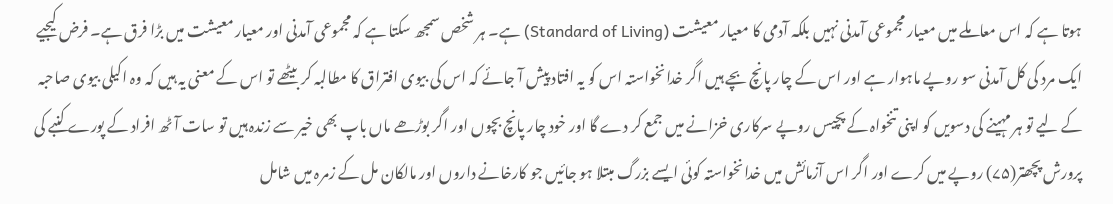ہوتا ہے کہ اس معاملے میں معیار مجموعی آمدنی نہیں بلکہ آدمی کا معیار معیشت (Standard of Living) ہے۔ ہر شخص سمجھ سکتا ہے کہ مجموعی آمدنی اور معیار معیشت میں بڑا فرق ہے۔ فرض کیجیے ایک مرد کی کل آمدنی سو روپے ماہوار ہے اور اس کے چار پانچ بچے ہیں اگر خدانخواستہ اس کو یہ افتاد پیش آ جائے کہ اس کی بیوی افتراق کا مطالبہ کر بیٹھے تو اس کے معنی یہ ہیں کہ وہ اکیلی بیوی صاحبہ کے لیے تو ہر مہینے کی دسویں کو اپنی تنخواہ کے پچیس روپے سرکاری خزانے میں جمع کر دے گا اور خود چار پانچ بچوں اور اگر بوڑھے ماں باپ بھی خیر سے زندہ ہیں تو سات آٹھ افراد کے پورے کنبے کی پرورش پچھتر(۷۵) روپے میں کرے اور اگر اس آزمائش میں خدانخواستہ کوئی ایسے بزرگ مبتلا ہو جائیں جو کارخانے داروں اور مالکان مل کے زمرہ میں شامل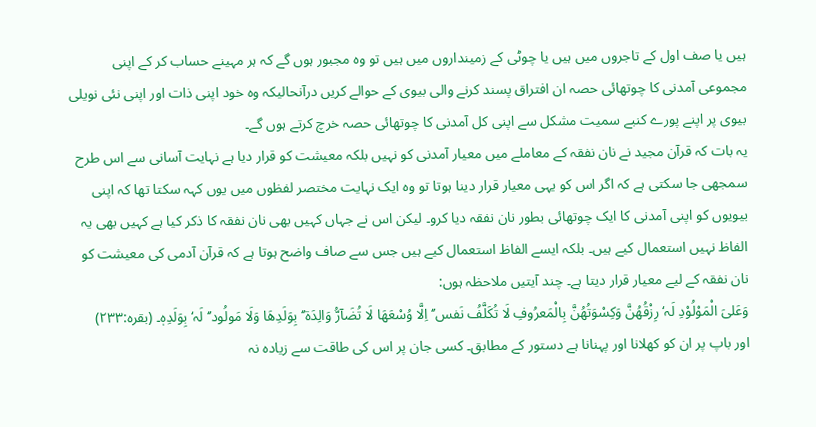ہیں یا صف اول کے تاجروں میں ہیں یا چوٹی کے زمینداروں میں ہیں تو وہ مجبور ہوں گے کہ ہر مہینے حساب کر کے اپنی مجموعی آمدنی کا چوتھائی حصہ ان افتراق پسند کرنے والی بیوی کے حوالے کریں درآنحالیکہ وہ خود اپنی ذات اور اپنی نئی نویلی بیوی پر اپنے پورے کنبے سمیت مشکل سے اپنی کل آمدنی کا چوتھائی حصہ خرچ کرتے ہوں گے۔
یہ بات کہ قرآن مجید نے نان نفقہ کے معاملے میں معیار آمدنی کو نہیں بلکہ معیشت کو قرار دیا ہے نہایت آسانی سے اس طرح سمجھی جا سکتی ہے کہ اگر اس کو یہی معیار قرار دینا ہوتا تو وہ ایک نہایت مختصر لفظوں میں یوں کہہ سکتا تھا کہ اپنی بیویوں کو اپنی آمدنی کا ایک چوتھائی بطور نان نفقہ دیا کرو۔ لیکن اس نے جہاں کہیں بھی نان نفقہ کا ذکر کیا ہے کہیں بھی یہ الفاظ نہیں استعمال کیے ہیں۔ بلکہ ایسے الفاظ استعمال کیے ہیں جس سے صاف واضح ہوتا ہے کہ قرآن آدمی کی معیشت کو نان نفقہ کے لیے معیار قرار دیتا ہے۔ چند آیتیں ملاحظہ ہوں:
وَعَلیَ الْمَوْلُوْدِ لَہ‘ رِزْقُھُنَّ وَکِسْوَتُھُنَّ بِالْمَعرُوفِ لَا تُکَلَّفُ نَفس’‘ اِلَّا وُسْعَھَا لَا تُضَآرُّ وَالِدَۃ’‘ بِوَلَدِھَا وَلَا مَولُود’‘ لَہ‘ بِوَلَدِہٖ۔ (بقرہ:۲۳۳)
اور باپ پر ان کو کھلانا اور پہنانا ہے دستور کے مطابق۔ کسی جان پر اس کی طاقت سے زیادہ نہ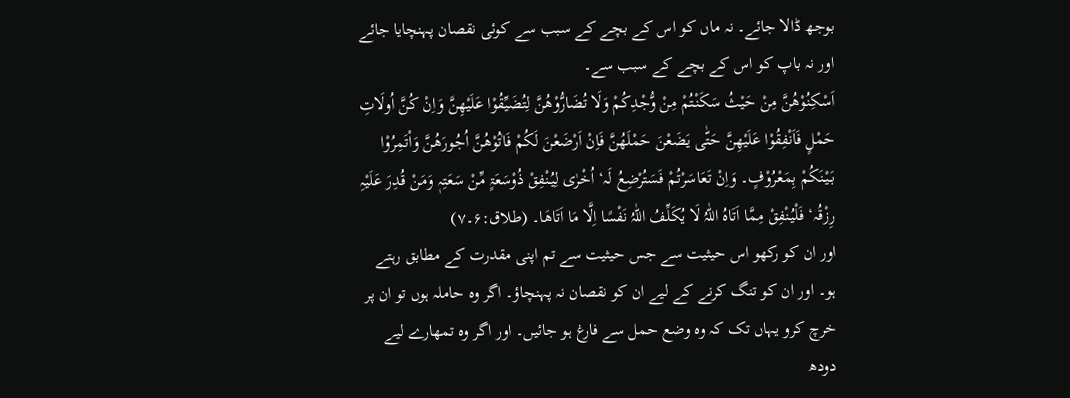بوجھ ڈالا جائے۔ نہ ماں کو اس کے بچے کے سبب سے کوئی نقصان پہنچایا جائے اور نہ باپ کو اس کے بچے کے سبب سے۔
اَسْکِنُوْھُنَّ مِنْ حَیْثُ سَکَنْتُمْ مِنْ وُّجْدِکُمْ وَلَا تُضَارُّوْھُنَّ لِتُضَیِّقُوْا عَلَیْھِنَّ وَاِنْ کُنَّ اُولَاتِ حَمْلٍ فَاَنْفِقُوْا عَلَیْھِنَّ حَتّٰی یَضَعْنَ حَمْلَھُنَّ فَاِنْ اَرْضَعْنَ لَکُمْ فَاٰتُوْھُنَّ اُجُورَھُنَّ وَاْتَمِرُوْا بَیْنَکُمْ بِمَعْرُوْفٍ۔ وَاِنْ تَعَاسَرْتُمْ فَسَتُرْضِعُ لَہ‘ اُخْرٰی لِیُنْفِقْ ذُوْسَعَۃٍ مِّنْ سَعَتِہٖ وَمَنْ قُدِرَ عَلَیْہِ رِزْقُہ‘ فَلْیُنْفِقْ مِمَّا اَتَاہُ اللّٰہُ لَا یُکَلِّفُ اللّٰہُ نَفْسًا اِلَّا مَا اَتَاھَا۔ (طلاق:۶۔۷)
اور ان کو رکھو اس حیثیت سے جس حیثیت سے تم اپنی مقدرت کے مطابق رہتے ہو۔ اور ان کو تنگ کرنے کے لیے ان کو نقصان نہ پہنچاؤ۔ اگر وہ حاملہ ہوں تو ان پر خرچ کرو یہاں تک کہ وہ وضع حمل سے فارغ ہو جائیں۔ اور اگر وہ تمھارے لیے دودھ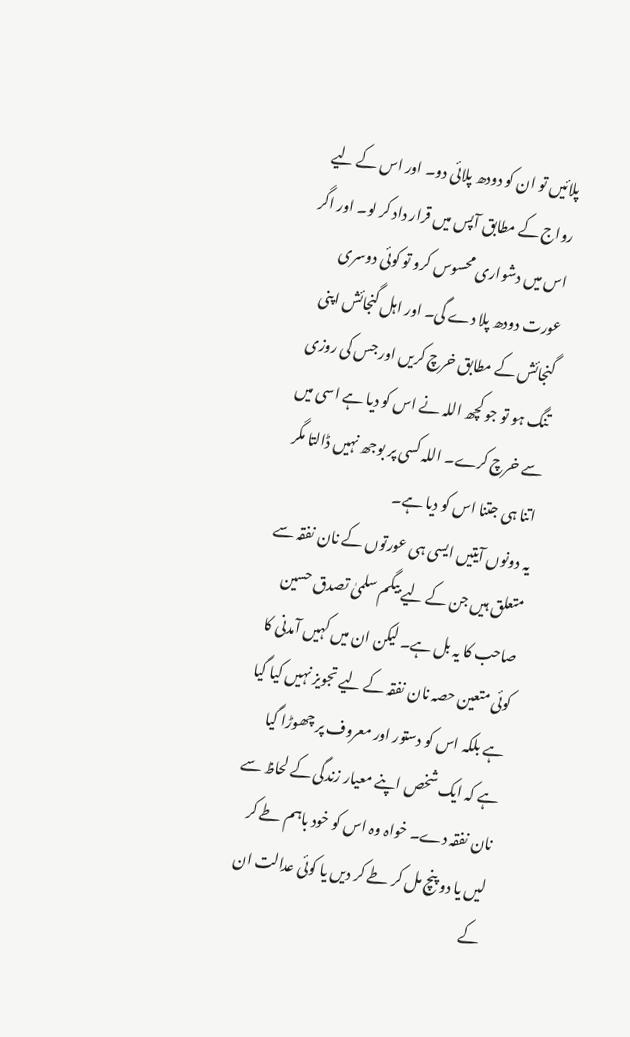پلائیں تو ان کو دودھ پلائی دو۔ اور اس کے لیے رواج کے مطابق آپس میں قرار داد کر لو۔ اور اگر اس میں دشواری محسوس کرو تو کوئی دوسری عورت دودھ پلا دے گی۔ اور اہل گنجائش اپنی گنجائش کے مطابق خرچ کریں اور جس کی روزی تنگ ہو تو جو کچھ اللہ نے اس کو دیا ہے اسی میں سے خرچ کرے۔ اللہ کسی پر بوجھ نہیں ڈالتا مگر اتنا ہی جتنا اس کو دیا ہے۔
یہ دونوں آیتیں ایسی ہی عورتوں کے نان نفقہ سے متعلق ہیں جن کے لیے بیگم سلمیٰ تصدق حسین صاحب کا یہ بل ہے۔ لیکن ان میں کہیں آمدنی کا کوئی متعین حصہ نان نفقہ کے لیے تجویز نہیں کیا گیا ہے بلکہ اس کو دستور اور معروف پر چھوڑا گیا ہے کہ ایک شخص اپنے معیار زندگی کے لحاظ سے نان نفقہ دے۔ خواہ وہ اس کو خود باہم طے کر لیں یا دو پنچ مل کر طے کر دیں یا کوئی عدالت ان کے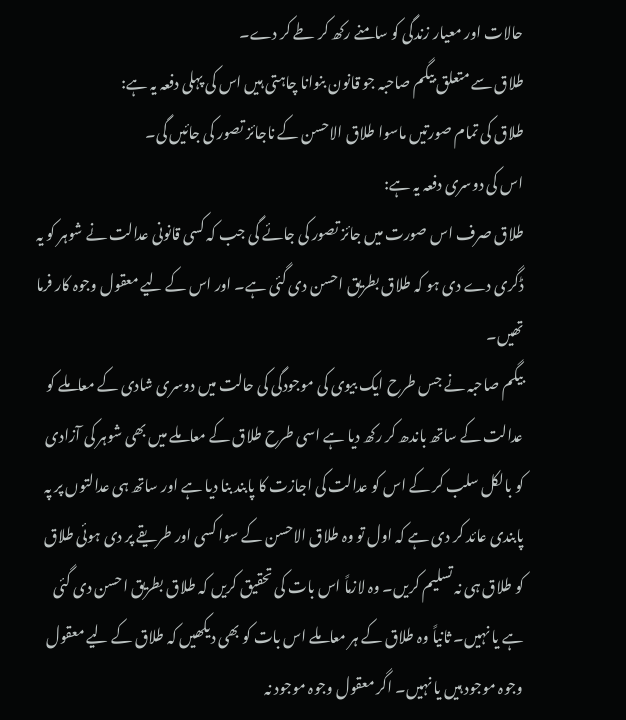حالات اور معیار زندگی کو سامنے رکھ کر طے کر دے۔
طلاق سے متعلق بیگم صاحبہ جو قانون بنوانا چاہتی ہیں اس کی پہلی دفعہ یہ ہے:
طلاق کی تمام صورتیں ماسوا طلاق الاحسن کے ناجائز تصور کی جائیں گی۔
اس کی دوسری دفعہ یہ ہے:
طلاق صرف اس صورت میں جائز تصور کی جائے گی جب کہ کسی قانونی عدالت نے شوہر کو یہ ڈگری دے دی ہو کہ طلاق بطریق احسن دی گئی ہے۔ اور اس کے لیے معقول وجوہ کار فرما تھیں۔
بیگم صاحبہ نے جس طرح ایک بیوی کی موجودگی کی حالت میں دوسری شادی کے معاملے کو عدالت کے ساتھ باندھ کر رکھ دیا ہے اسی طرح طلاق کے معاملے میں بھی شوہر کی آزادی کو بالکل سلب کر کے اس کو عدالت کی اجازت کا پابند بنا دیا ہے اور ساتھ ہی عدالتوں پر پہ پابندی عائد کر دی ہے کہ اول تو وہ طلاق الاحسن کے سوا کسی اور طریقے پر دی ہوئی طلاق کو طلاق ہی نہ تسلیم کریں۔ وہ لازماً اس بات کی تحقیق کریں کہ طلاق بطریق احسن دی گئی ہے یا نہیں۔ ثانیاً وہ طلاق کے ہر معاملے اس بات کو بھی دیکھیں کہ طلاق کے لیے معقول وجوہ موجود ہیں یا نہیں۔ اگر معقول وجوہ موجود نہ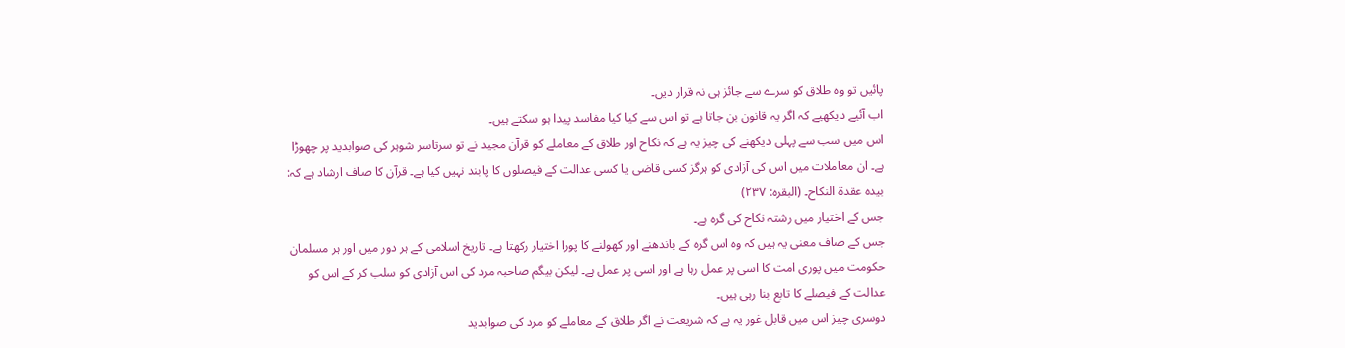پائیں تو وہ طلاق کو سرے سے جائز ہی نہ قرار دیں۔
اب آئیے دیکھیے کہ اگر یہ قانون بن جاتا ہے تو اس سے کیا کیا مفاسد پیدا ہو سکتے ہیں۔
اس میں سب سے پہلی دیکھنے کی چیز یہ ہے کہ نکاح اور طلاق کے معاملے کو قرآن مجید نے تو سرتاسر شوہر کی صوابدید پر چھوڑا ہے۔ ان معاملات میں اس کی آزادی کو ہرگز کسی قاضی یا کسی عدالت کے فیصلوں کا پابند نہیں کیا ہے۔ قرآن کا صاف ارشاد ہے کہ:
بیدہ عقدۃ النکاح۔ (البقرہ: ۲۳۷)
جس کے اختیار میں رشتہ نکاح کی گرہ ہے۔
جس کے صاف معنی یہ ہیں کہ وہ اس گرہ کے باندھنے اور کھولنے کا پورا اختیار رکھتا ہے۔ تاریخ اسلامی کے ہر دور میں اور ہر مسلمان حکومت میں پوری امت کا اسی پر عمل رہا ہے اور اسی پر عمل ہے۔ لیکن بیگم صاحبہ مرد کی اس آزادی کو سلب کر کے اس کو عدالت کے فیصلے کا تابع بنا رہی ہیں۔
دوسری چیز اس میں قابل غور یہ ہے کہ شریعت نے اگر طلاق کے معاملے کو مرد کی صوابدید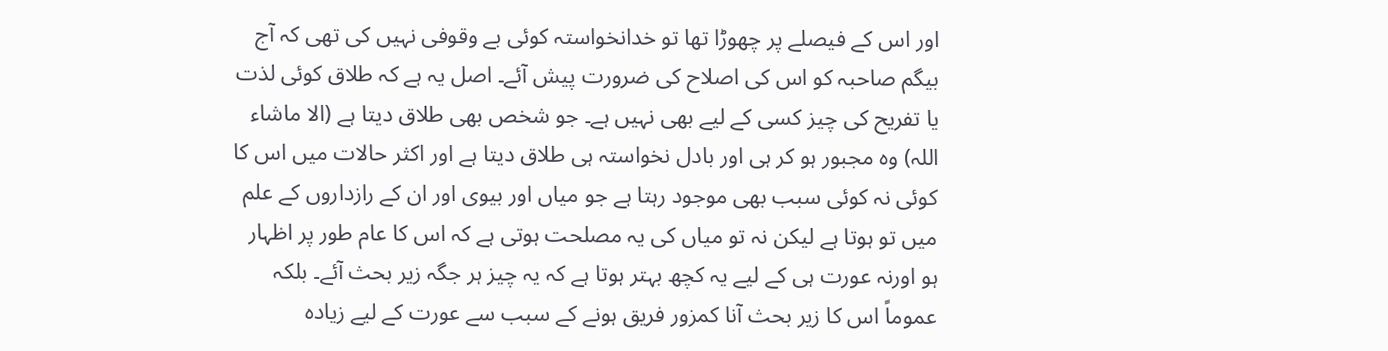اور اس کے فیصلے پر چھوڑا تھا تو خدانخواستہ کوئی بے وقوفی نہیں کی تھی کہ آج بیگم صاحبہ کو اس کی اصلاح کی ضرورت پیش آئے۔ اصل یہ ہے کہ طلاق کوئی لذت یا تفریح کی چیز کسی کے لیے بھی نہیں ہے۔ جو شخص بھی طلاق دیتا ہے (الا ماشاء اللہ) وہ مجبور ہو کر ہی اور بادل نخواستہ ہی طلاق دیتا ہے اور اکثر حالات میں اس کا کوئی نہ کوئی سبب بھی موجود رہتا ہے جو میاں اور بیوی اور ان کے رازداروں کے علم میں تو ہوتا ہے لیکن نہ تو میاں کی یہ مصلحت ہوتی ہے کہ اس کا عام طور پر اظہار ہو اورنہ عورت ہی کے لیے یہ کچھ بہتر ہوتا ہے کہ یہ چیز ہر جگہ زیر بحث آئے۔ بلکہ عموماً اس کا زیر بحث آنا کمزور فریق ہونے کے سبب سے عورت کے لیے زیادہ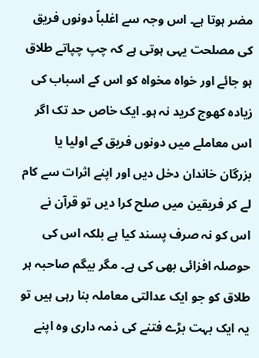مضر ہوتا ہے۔ اس وجہ سے اغلباً دونوں فریق کی مصلحت یہی ہوتی ہے کہ چپ چپاتے طلاق ہو جائے اور خواہ مخواہ کو اس کے اسباب کی زیادہ کھوج کرید نہ ہو۔ ایک خاص حد تک اگر اس معاملے میں دونوں فریق کے اولیا یا بزرگان خاندان دخل دیں اور اپنے اثرات سے کام لے کر فریقین میں صلح کرا دیں تو قرآن نے اس کو نہ صرف پسند کیا ہے بلکہ اس کی حوصلہ افزائی بھی کی ہے۔ مگر بیگم صاحبہ ہر طلاق کو جو ایک عدالتی معاملہ بنا رہی ہیں تو یہ ایک بہت بڑے فتنے کی ذمہ داری وہ اپنے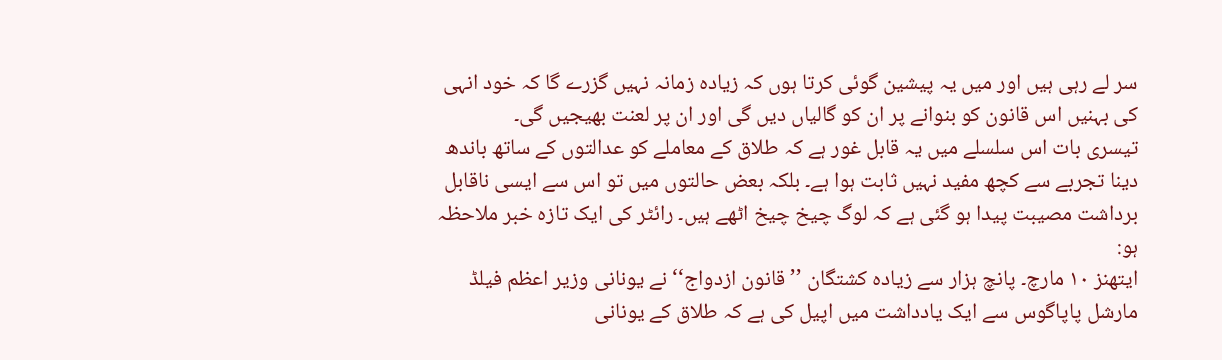سر لے رہی ہیں اور میں یہ پیشین گوئی کرتا ہوں کہ زیادہ زمانہ نہیں گزرے گا کہ خود انہی کی بہنیں اس قانون کو بنوانے پر ان کو گالیاں دیں گی اور ان پر لعنت بھیجیں گی۔
تیسری بات اس سلسلے میں یہ قابل غور ہے کہ طلاق کے معاملے کو عدالتوں کے ساتھ باندھ دینا تجربے سے کچھ مفید نہیں ثابت ہوا ہے۔ بلکہ بعض حالتوں میں تو اس سے ایسی ناقابل برداشت مصیبت پیدا ہو گئی ہے کہ لوگ چیخ چیخ اٹھے ہیں۔ رائٹر کی ایک تازہ خبر ملاحظہ ہو:
ایتھنز ۱۰ مارچ۔ پانچ ہزار سے زیادہ کشتگان ’’قانون ازدواج‘‘ نے یونانی وزیر اعظم فیلڈ مارشل پاپاگوس سے ایک یادداشت میں اپیل کی ہے کہ طلاق کے یونانی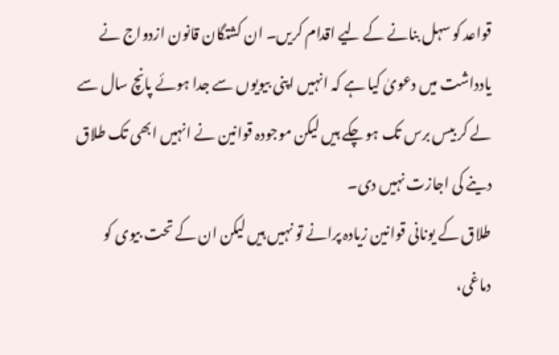قواعد کو سہل بنانے کے لیے اقدام کریں۔ ان کشتگان قانون ازدواج نے یادداشت میں دعویٰ کیا ہے کہ انہیں اپنی بیویوں سے جدا ہوئے پانچ سال سے لے کر بیس برس تک ہو چکے ہیں لیکن موجودہ قوانین نے انہیں ابھی تک طلاق دینے کی اجازت نہیں دی۔
طلاق کے یونانی قوانین زیادہ پرانے تو نہیں ہیں لیکن ان کے تحت بیوی کو دماغی،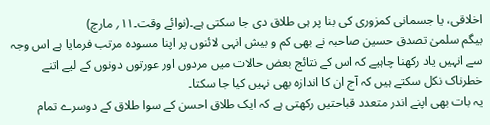اخلاقی، یا جسمانی کمزوری کی بنا پر ہی طلاق دی جا سکتی ہے۔(نوائے وقت۔۱۱؍ مارچ)
بیگم سلمیٰ تصدق حسین صاحبہ نے بھی کم و بیش انہی لائنوں پر اپنا مسودہ مرتب فرمایا ہے اس وجہ سے انہیں یاد رکھنا چاہیے کہ اس کے نتائج بعض حالات میں مردوں اور عورتوں دونوں کے لیے اتنے خطرناک نکل سکتے ہیں کہ آج ان کا اندازہ بھی نہیں کیا جا سکتا۔
یہ بات بھی اپنے اندر متعدد قباحتیں رکھتی ہے کہ ایک طلاق احسن کے سوا طلاق کے دوسرے تمام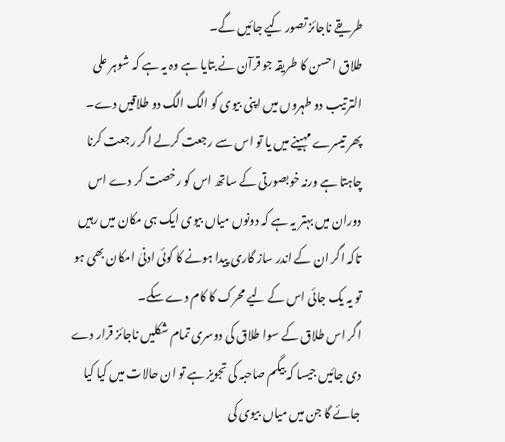طریقے ناجائز تصور کیے جائیں گے۔
طلاق احسن کا طریقہ جو قرآن نے بتایا ہے وہ یہ ہے کہ شوہر علی الترتیب دو طہروں میں اپنی بیوی کو الگ الگ دو طلاقیں دے۔ پھر تیسرے مہینے میں یا تو اس سے رجعت کرلے اگر رجعت کرنا چاہتا ہے ورنہ خوبصورتی کے ساتھ اس کو رخصت کر دے اس دوران میں بہتر یہ ہے کہ دونوں میاں بیوی ایک ہی مکان میں رہیں تاکہ اگر ان کے اندر ساز گاری پیدا ہونے کا کوئی ادنیٰ امکان بھی ہو تو یہ یک جائی اس کے لیے محرک کا کام دے سکے۔
اگر اس طلاق کے سوا طلاق کی دوسری تمام شکلیں ناجائز قرار دے دی جائیں جیسا کہ بیگم صاحبہ کی تجویز ہے تو ان حالات میں کیا کیا جائے گا جن میں میاں بیوی کی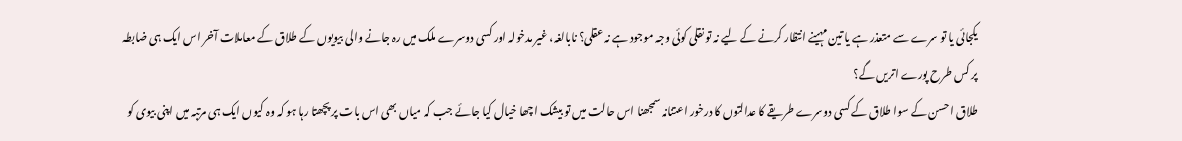یکجائی یا تو سرے سے متعذر ہے یا تین مہینے انتظار کرنے کے لیے نہ تو نقلی کوئی وجہ موجود ہے نہ عقلی؟ نابالغہ، غیر مدخولہ اور کسی دوسرے ملک میں رہ جانے والی بیویوں کے طلاق کے معاملات آخر اس ایک ہی ضابطہ پر کس طرح پورے اتریں گے؟
طلاق احسن کے سوا طلاق کے کسی دوسرے طریقے کا عدالتوں کا درخور اعتنانہ سمجھنا اس حالت میں تو بیشک اچھا خیال کیا جائے جب کہ میاں بھی اس بات پر پچھتا رہا ہو کہ وہ کیوں ایک ہی مرتبہ میں اپنی بیوی کو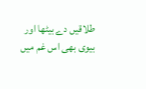طلاقیں دے بیٹھا اور بیوی بھی اس غم میں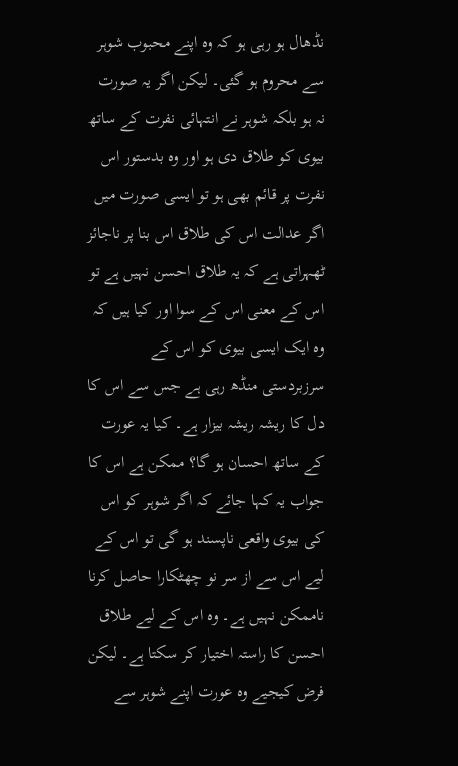نڈھال ہو رہی ہو کہ وہ اپنے محبوب شوہر سے محروم ہو گئی۔ لیکن اگر یہ صورت نہ ہو بلکہ شوہر نے انتہائی نفرت کے ساتھ بیوی کو طلاق دی ہو اور وہ بدستور اس نفرت پر قائم بھی ہو تو ایسی صورت میں اگر عدالت اس کی طلاق اس بنا پر ناجائز ٹھہراتی ہے کہ یہ طلاق احسن نہیں ہے تو اس کے معنی اس کے سوا اور کیا ہیں کہ وہ ایک ایسی بیوی کو اس کے سرزبردستی منڈھ رہی ہے جس سے اس کا دل کا ریشہ ریشہ بیزار ہے۔ کیا یہ عورت کے ساتھ احسان ہو گا؟ ممکن ہے اس کا جواب یہ کہا جائے کہ اگر شوہر کو اس کی بیوی واقعی ناپسند ہو گی تو اس کے لیے اس سے از سر نو چھٹکارا حاصل کرنا ناممکن نہیں ہے۔ وہ اس کے لیے طلاق احسن کا راستہ اختیار کر سکتا ہے۔ لیکن فرض کیجیے وہ عورت اپنے شوہر سے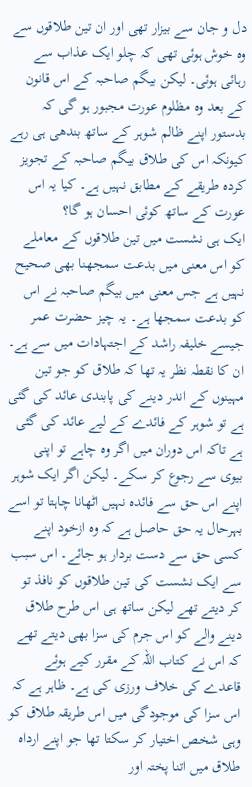دل و جان سے بیزار تھی اور ان تین طلاقوں سے وہ خوش ہوئی تھی کہ چلو ایک عذاب سے رہائی ہوئی۔ لیکن بیگم صاحبہ کے اس قانون کے بعد وہ مظلوم عورت مجبور ہو گی کہ بدستور اپنے ظالم شوہر کے ساتھ بندھی ہی رہے کیونکہ اس کی طلاق بیگم صاحبہ کے تجویز کردہ طریقے کے مطابق نہیں ہے۔ کیا یہ اس عورت کے ساتھ کوئی احسان ہو گا؟
ایک ہی نشست میں تین طلاقوں کے معاملے کو اس معنی میں بدعت سمجھنا بھی صحیح نہیں ہے جس معنی میں بیگم صاحبہ نے اس کو بدعت سمجھا ہے۔ یہ چیز حضرت عمر جیسے خلیفہ راشد کے اجتہادات میں سے ہے۔ ان کا نقطہ نظر یہ تھا کہ طلاق کو جو تین مہینوں کے اندر دینے کی پابندی عائد کی گئی ہے تو شوہر کے فائدے کے لیے عائد کی گئی ہے تاکہ اس دوران میں اگر وہ چاہے تو اپنی بیوی سے رجوع کر سکے۔ لیکن اگر ایک شوہر اپنے اس حق سے فائدہ نہیں اٹھانا چاہتا تو اسے بہرحال یہ حق حاصل ہے کہ وہ ازخود اپنے کسی حق سے دست بردار ہو جائے۔ اس سبب سے ایک نشست کی تین طلاقوں کو نافذ تو کر دیتے تھے لیکن ساتھ ہی اس طرح طلاق دینے والے کو اس جرم کی سزا بھی دیتے تھے کہ اس نے کتاب اللہ کے مقرر کیے ہوئے قاعدے کی خلاف ورزی کی ہے۔ ظاہر ہے کہ اس سزا کی موجودگی میں اس طریقہ طلاق کو وہی شخص اختیار کر سکتا تھا جو اپنے ارداہ طلاق میں اتنا پختہ اور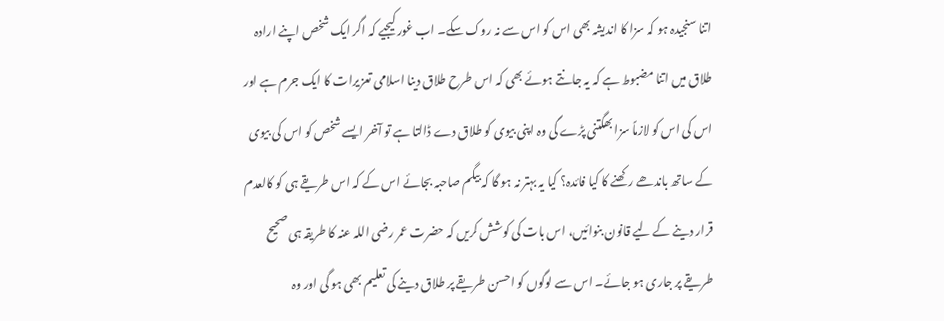اتنا سنجیدہ ہو کہ سزا کا اندیشہ بھی اس کو اس سے نہ روک سکے۔ اب غور کیجیے کہ اگر ایک شخص اپنے ارادہ طلاق میں اتنا مضبوط ہے کہ یہ جانتے ہوئے بھی کہ اس طرح طلاق دینا اسلامی تعزیرات کا ایک جرم ہے اور اس کی اس کو لازماً سزا بھگتنی پڑے گی وہ اپنی بیوی کو طلاق دے ڈالتا ہے تو آخر ایسے شخص کو اس کی بیوی کے ساتھ باندھے رکھنے کا کیا فائدہ؟ کیا یہ بہتر نہ ہو گا کہ بیگم صاحبہ بجائے اس کے کہ اس طریقے ہی کو کالعدم قرار دینے کے لیے قانون بنوائیں، اس بات کی کوشش کریں کہ حضرت عمر رضی اللہ عنہ کا طریقہ ہی صحیح طریقے پر جاری ہو جائے۔ اس سے لوگوں کو احسن طریقے پر طلاق دینے کی تعلیم بھی ہو گی اور وہ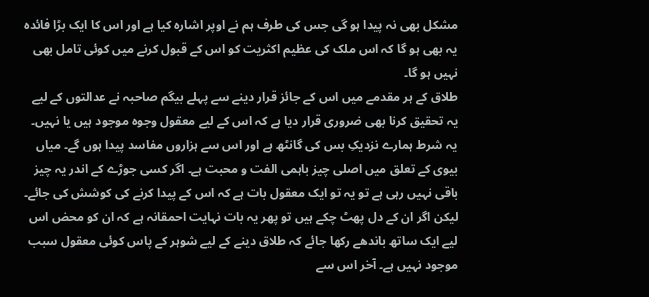مشکل بھی نہ پیدا ہو گی جس کی طرف ہم نے اوپر اشارہ کیا ہے اور اس کا ایک بڑا فائدہ یہ بھی ہو گا کہ اس ملک کی عظیم اکثریت کو اس کے قبول کرنے میں کوئی تامل بھی نہیں ہو گا۔
طلاق کے ہر مقدمے میں اس کے جائز قرار دینے سے پہلے بیگم صاحبہ نے عدالتوں کے لیے یہ تحقیق کرنا بھی ضروری قرار دیا ہے کہ اس کے لیے معقول وجوہ موجود ہیں یا نہیں۔ یہ شرط ہمارے نزدیکِ بس کی گانٹھ ہے اور اس سے ہزاروں مفاسد پیدا ہوں گے۔ میاں بیوی کے تعلق میں اصلی چیز باہمی الفت و محبت ہے۔ اگر کسی جوڑے کے اندر یہ چیز باقی نہیں رہی ہے تو یہ تو ایک معقول بات ہے کہ اس کے پیدا کرنے کی کوشش کی جائے۔ لیکن اگر ان کے دل پھٹ چکے ہیں تو پھر یہ بات نہایت احمقانہ ہے کہ ان کو محض اس لیے ایک ساتھ باندھے رکھا جائے کہ طلاق دینے کے لیے شوہر کے پاس کوئی معقول سبب موجود نہیں ہے۔ آخر اس سے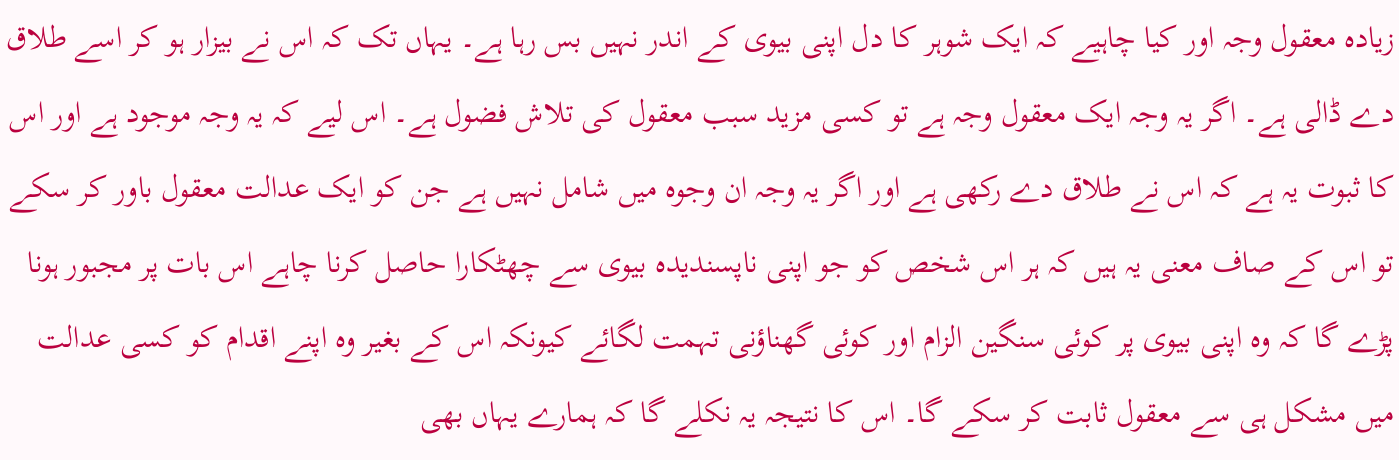زیادہ معقول وجہ اور کیا چاہیے کہ ایک شوہر کا دل اپنی بیوی کے اندر نہیں بس رہا ہے۔ یہاں تک کہ اس نے بیزار ہو کر اسے طلاق دے ڈالی ہے۔ اگر یہ وجہ ایک معقول وجہ ہے تو کسی مزید سبب معقول کی تلاش فضول ہے۔ اس لیے کہ یہ وجہ موجود ہے اور اس کا ثبوت یہ ہے کہ اس نے طلاق دے رکھی ہے اور اگر یہ وجہ ان وجوہ میں شامل نہیں ہے جن کو ایک عدالت معقول باور کر سکے تو اس کے صاف معنی یہ ہیں کہ ہر اس شخص کو جو اپنی ناپسندیدہ بیوی سے چھٹکارا حاصل کرنا چاہے اس بات پر مجبور ہونا پڑے گا کہ وہ اپنی بیوی پر کوئی سنگین الزام اور کوئی گھناؤنی تہمت لگائے کیونکہ اس کے بغیر وہ اپنے اقدام کو کسی عدالت میں مشکل ہی سے معقول ثابت کر سکے گا۔ اس کا نتیجہ یہ نکلے گا کہ ہمارے یہاں بھی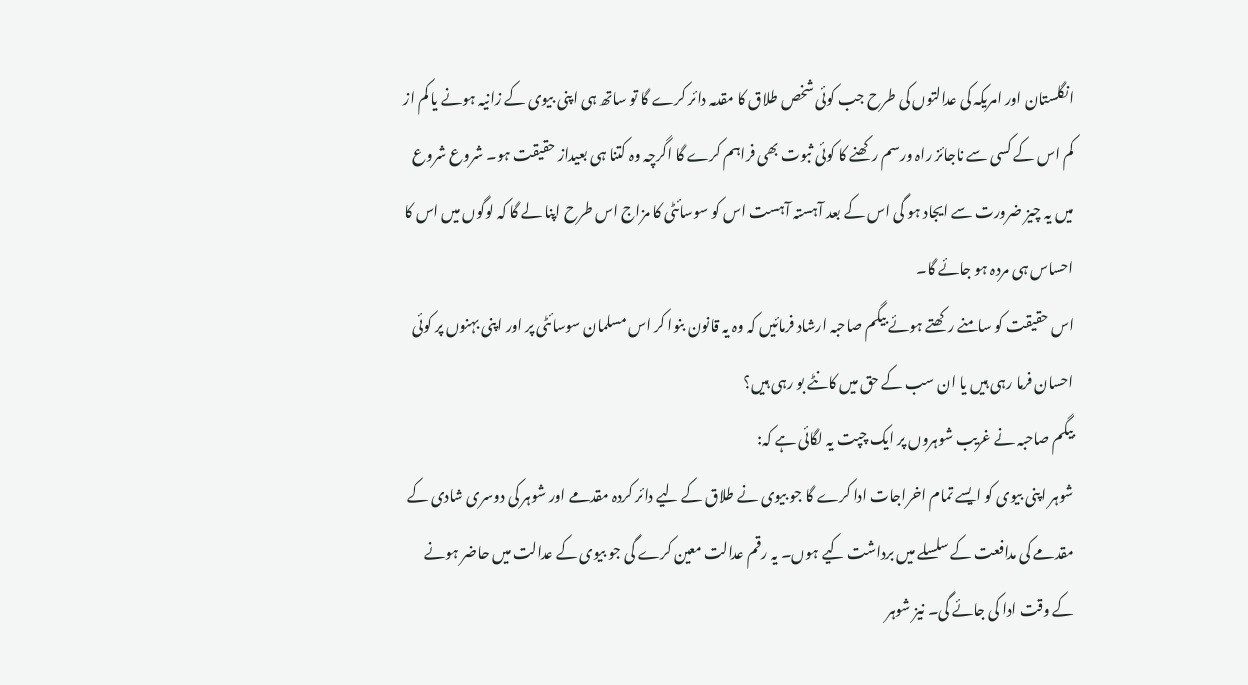انگلستان اور امریکہ کی عدالتوں کی طرح جب کوئی شخص طلاق کا مقدمہ دائر کرے گا تو ساتھ ہی اپنی بیوی کے زانیہ ہونے یا کم از کم اس کے کسی سے ناجائز راہ ورسم رکھنے کا کوئی ثبوت بھی فراہم کرے گا اگرچہ وہ کتنا ہی بعیداز حقیقت ہو۔ شروع شروع میں یہ چیز ضرورت سے ایجاد ہو گی اس کے بعد آہستہ آہست اس کو سوسائٹی کا مزاج اس طرح اپنا لے گا کہ لوگوں میں اس کا احساس ہی مردہ ہو جائے گا۔
اس حقیقت کو سامنے رکھتے ہوئے بیگم صاحبہ ارشاد فرمائیں کہ وہ یہ قانون بنوا کر اس مسلمان سوسائٹی پر اور اپنی بہنوں پر کوئی احسان فرما رہی ہیں یا ان سب کے حق میں کانٹے بو رہی ہیں؟
بیگم صاحبہ نے غریب شوہروں پر ایک چپت یہ لگائی ہے کہ:
شوہر اپنی بیوی کو ایسے تمام اخراجات ادا کرے گا جو بیوی نے طلاق کے لیے دائر کردہ مقدمے اور شوہر کی دوسری شادی کے مقدمے کی مدافعت کے سلسلے میں برداشت کیے ہوں۔ یہ رقم عدالت معین کرے گی جو بیوی کے عدالت میں حاضر ہونے کے وقت ادا کی جائے گی۔ نیز شوہر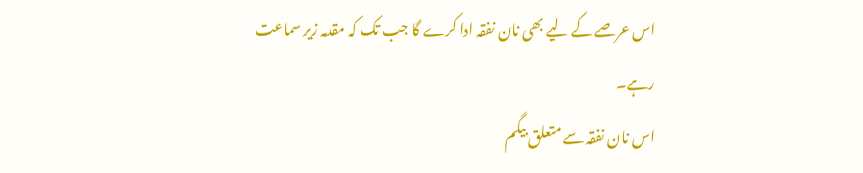اس عرصے کے لیے بھی نان نفقہ ادا کرے گا جب تک کہ مقدمہ زیر سماعت رہے۔
اس نان نفقہ سے متعلق بیگم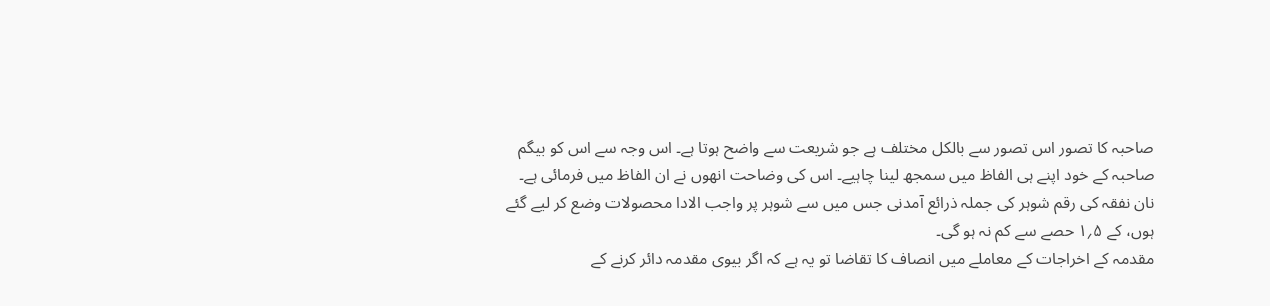صاحبہ کا تصور اس تصور سے بالکل مختلف ہے جو شریعت سے واضح ہوتا ہے۔ اس وجہ سے اس کو بیگم صاحبہ کے خود اپنے ہی الفاظ میں سمجھ لینا چاہیے۔ اس کی وضاحت انھوں نے ان الفاظ میں فرمائی ہے۔
نان نفقہ کی رقم شوہر کی جملہ ذرائع آمدنی جس میں سے شوہر پر واجب الادا محصولات وضع کر لیے گئے ہوں، کے ۵؍۱ حصے سے کم نہ ہو گی۔
مقدمہ کے اخراجات کے معاملے میں انصاف کا تقاضا تو یہ ہے کہ اگر بیوی مقدمہ دائر کرنے کے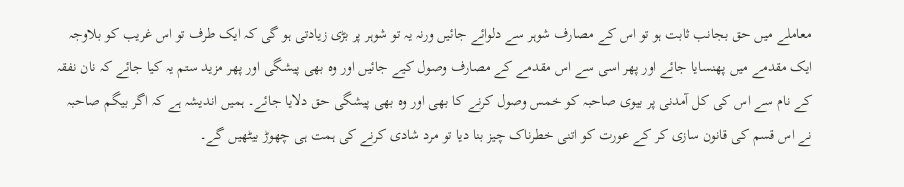معاملے میں حق بجانب ثابت ہو تو اس کے مصارف شوہر سے دلوائے جائیں ورنہ یہ تو شوہر پر بڑی زیادتی ہو گی کہ ایک طرف تو اس غریب کو بلاوجہ ایک مقدمے میں پھنسایا جائے اور پھر اسی سے اس مقدمے کے مصارف وصول کیے جائیں اور وہ بھی پیشگی اور پھر مزید ستم یہ کیا جائے کہ نان نفقہ کے نام سے اس کی کل آمدنی پر بیوی صاحبہ کو خمس وصول کرنے کا بھی اور وہ بھی پیشگی حق دلایا جائے۔ ہمیں اندیشہ ہے کہ اگر بیگم صاحبہ نے اس قسم کی قانون سازی کر کے عورت کو اتنی خطرناک چیز بنا دیا تو مرد شادی کرنے کی ہمت ہی چھوڑ بیٹھیں گے۔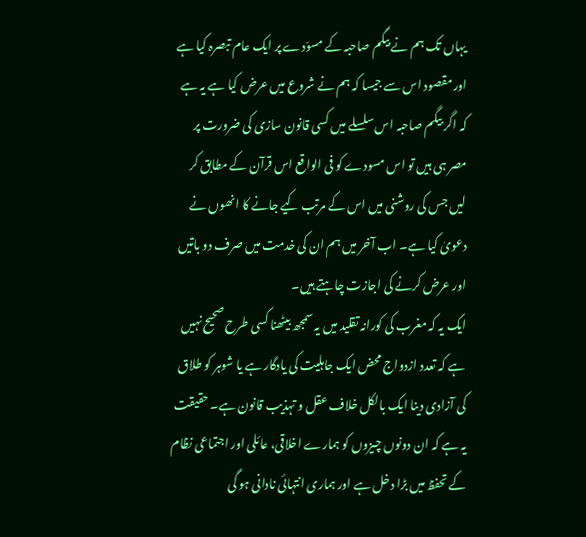یہاں تک ہم نے بیگم صاحبہ کے مسوّدے پر ایک عام تبصرہ کیا ہے اور مقصود اس سے جیسا کہ ہم نے شروع میں عرض کیا ہے یہ ہے کہ اگر بیگم صاحبہ اس سلسلے میں کسی قانون سازی کی ضرورت پر مصر ہی ہیں تو اس مسودے کو فی الواقع اس قرآن کے مطابق کر لیں جس کی روشنی میں اس کے مرتب کیے جانے کا انھوں نے دعویٰ کیا ہے۔ اب آخر میں ہم ان کی خدمت میں صرف دو باتیں اور عرض کرنے کی اجازت چاہتے ہیں۔
ایک یہ کہ مغرب کی کورانہ تقلید میں یہ سمجھ بیٹھنا کسی طرح صحیح نہیں ہے کہ تعدد ازدواج محض ایک جاہلیت کی یادگار ہے یا شوہر کو طلاق کی آزادی دینا ایک بالکل خلاف عقل و تہذیب قانون ہے۔ حقیقت یہ ہے کہ ان دونوں چیزوں کو ہمارے اخلاقی، عائلی اور اجتماعی نظام کے تحفظ میں بڑا دخل ہے اور ہماری انتہائی نادانی ہو گی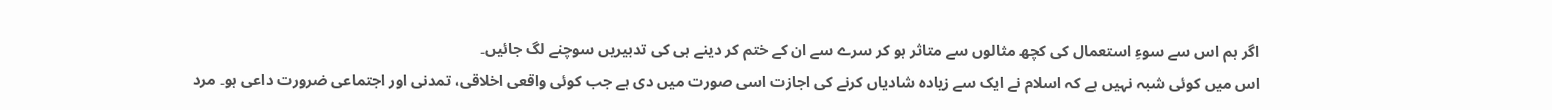اگر ہم اس سے سوءِ استعمال کی کچھ مثالوں سے متاثر ہو کر سرے سے ان کے ختم کر دینے ہی کی تدبیریں سوچنے لگ جائیں۔
اس میں کوئی شبہ نہیں ہے کہ اسلام نے ایک سے زیادہ شادیاں کرنے کی اجازت اسی صورت میں دی ہے جب کوئی واقعی اخلاقی، تمدنی اور اجتماعی ضرورت داعی ہو۔ مرد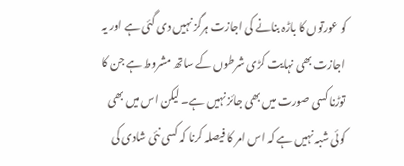کو عورتوں کا باڑہ بنانے کی اجازت ہرگز نہیں دی گئی ہے اور یہ اجازت بھی نہایت کڑی شرطوں کے ساتھ مشروط ہے جن کا توڑنا کسی صورت میں بھی جائز نہیں ہے۔ لیکن اس میں بھی کوئی شبہ نہیں ہے کہ اس امر کا فیصلہ کرنا کہ کسی نئی شادی کی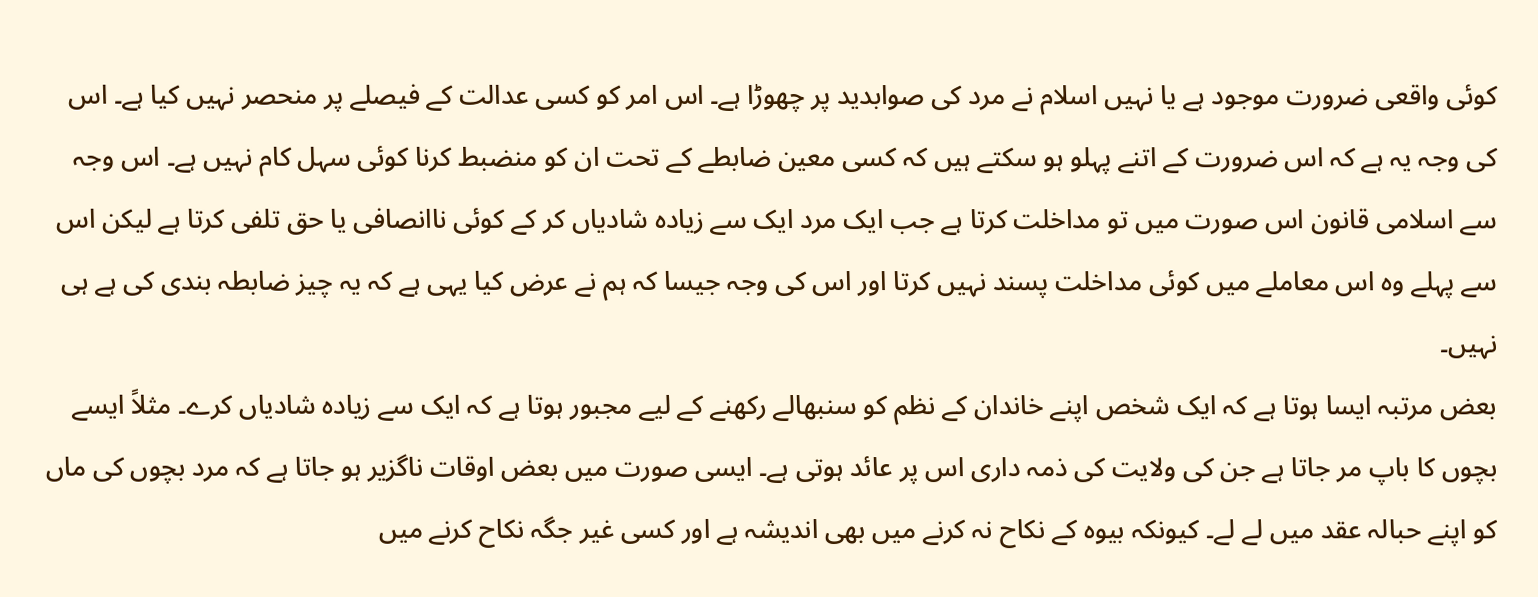کوئی واقعی ضرورت موجود ہے یا نہیں اسلام نے مرد کی صوابدید پر چھوڑا ہے۔ اس امر کو کسی عدالت کے فیصلے پر منحصر نہیں کیا ہے۔ اس کی وجہ یہ ہے کہ اس ضرورت کے اتنے پہلو ہو سکتے ہیں کہ کسی معین ضابطے کے تحت ان کو منضبط کرنا کوئی سہل کام نہیں ہے۔ اس وجہ سے اسلامی قانون اس صورت میں تو مداخلت کرتا ہے جب ایک مرد ایک سے زیادہ شادیاں کر کے کوئی ناانصافی یا حق تلفی کرتا ہے لیکن اس سے پہلے وہ اس معاملے میں کوئی مداخلت پسند نہیں کرتا اور اس کی وجہ جیسا کہ ہم نے عرض کیا یہی ہے کہ یہ چیز ضابطہ بندی کی ہے ہی نہیں۔
بعض مرتبہ ایسا ہوتا ہے کہ ایک شخص اپنے خاندان کے نظم کو سنبھالے رکھنے کے لیے مجبور ہوتا ہے کہ ایک سے زیادہ شادیاں کرے۔ مثلاً ایسے بچوں کا باپ مر جاتا ہے جن کی ولایت کی ذمہ داری اس پر عائد ہوتی ہے۔ ایسی صورت میں بعض اوقات ناگزیر ہو جاتا ہے کہ مرد بچوں کی ماں کو اپنے حبالہ عقد میں لے لے۔ کیونکہ بیوہ کے نکاح نہ کرنے میں بھی اندیشہ ہے اور کسی غیر جگہ نکاح کرنے میں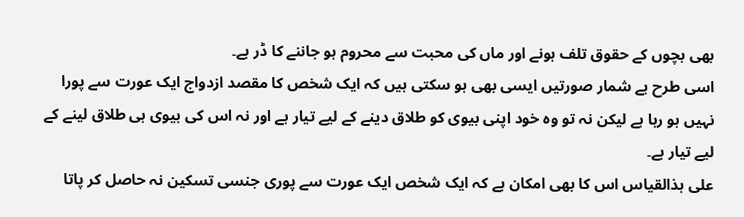بھی بچوں کے حقوق تلف ہونے اور ماں کی محبت سے محروم ہو جاننے کا ڈر ہے۔
اسی طرح بے شمار صورتیں ایسی بھی ہو سکتی ہیں کہ ایک شخص کا مقصد ازدواج ایک عورت سے پورا نہیں ہو رہا ہے لیکن نہ تو وہ خود اپنی بیوی کو طلاق دینے کے لیے تیار ہے اور نہ اس کی بیوی ہی طلاق لینے کے لیے تیار ہے۔
علی ہذالقیاس اس کا بھی امکان ہے کہ ایک شخص ایک عورت سے پوری جنسی تسکین نہ حاصل کر پاتا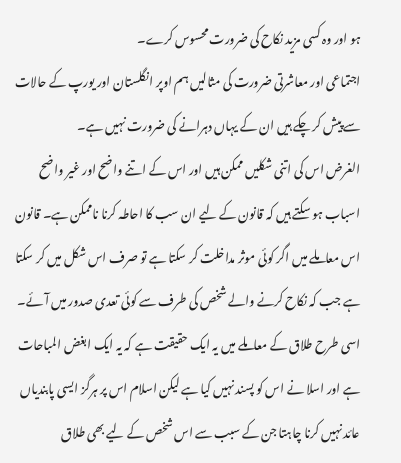ہو اور وہ کسی مزید نکاح کی ضرورت محسوس کرے۔
اجتماعی اور معاشرتی ضرورت کی مثالیں ہم اوپر انگلستان اور یورپ کے حالات سے پیش کر چکے ہیں ان کے یہاں دہرانے کی ضرورت نہیں ہے۔
الغرض اس کی اتنی شکلیں ممکن ہیں اور اس کے اتنے واضح اور غیر واضح اسباب ہو سکتے ہیں کہ قانون کے لیے ان سب کا احاطہ کرنا ناممکن ہے۔ قانون اس معاملے میں اگر کوئی موثر مداخلت کر سکتا ہے تو صرف اس شکل میں کر سکتا ہے جب کہ نکاح کرنے والے شخص کی طرف سے کوئی تعدی صدور میں آئے۔
اسی طرح طلاق کے معاملے میں یہ ایک حقیقت ہے کہ یہ ایک ابغض المباحات ہے اور اسلا نے اس کو پسند نہیں کیا ہے لیکن اسلام اس پر ہرگز ایسی پابندیاں عائد نہیں کرنا چاہتا جن کے سبب سے اس شخص کے لیے بھی طلاق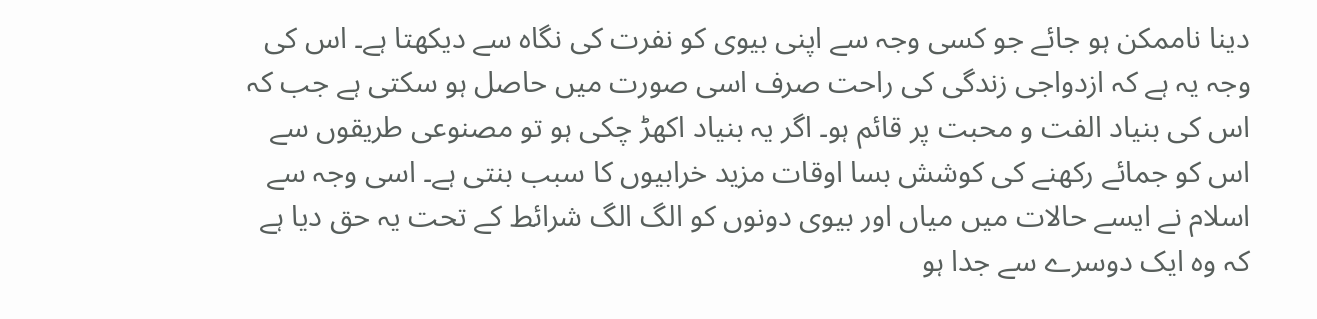دینا ناممکن ہو جائے جو کسی وجہ سے اپنی بیوی کو نفرت کی نگاہ سے دیکھتا ہے۔ اس کی وجہ یہ ہے کہ ازدواجی زندگی کی راحت صرف اسی صورت میں حاصل ہو سکتی ہے جب کہ اس کی بنیاد الفت و محبت پر قائم ہو۔ اگر یہ بنیاد اکھڑ چکی ہو تو مصنوعی طریقوں سے اس کو جمائے رکھنے کی کوشش بسا اوقات مزید خرابیوں کا سبب بنتی ہے۔ اسی وجہ سے اسلام نے ایسے حالات میں میاں اور بیوی دونوں کو الگ الگ شرائط کے تحت یہ حق دیا ہے کہ وہ ایک دوسرے سے جدا ہو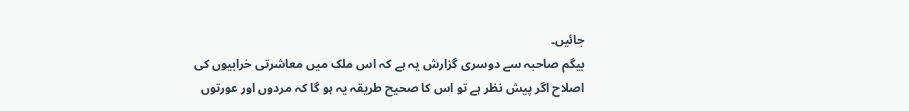جائیں۔
بیگم صاحبہ سے دوسری گزارش یہ ہے کہ اس ملک میں معاشرتی خرابیوں کی اصلاح اگر پیش نظر ہے تو اس کا صحیح طریقہ یہ ہو گا کہ مردوں اور عورتوں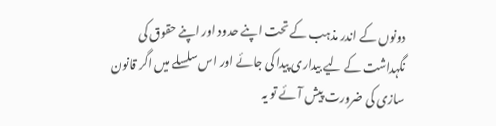دونوں کے اندر مذہب کے تحت اپنے حدود اور اپنے حقوق کی نگہداشت کے لیے بیداری پیدا کی جائے اور اس سلسلے میں اگر قانون سازی کی ضرورت پیش آئے تو یہ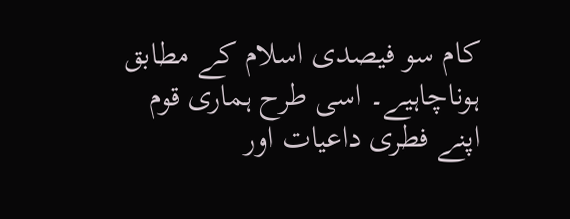کام سو فیصدی اسلام کے مطابق ہوناچاہیے۔ اسی طرح ہماری قوم اپنے فطری داعیات اور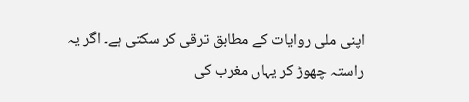اپنی ملی روایات کے مطابق ترقی کر سکتی ہے۔ اگر یہ راستہ چھوڑ کر یہاں مغرب کی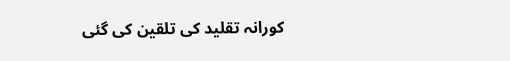کورانہ تقلید کی تلقین کی گئی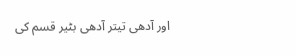اور آدھی تیتر آدھی بٹیر قسم کی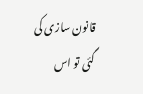قانون سازی کی گئی تو اس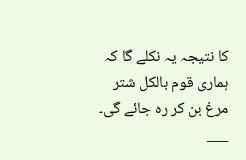کا نتیجہ یہ نکلے گا کہ ہماری قوم بالکل شتر مرغ بن کر رہ جائے گی۔
___